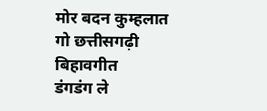मोर बदन कुम्हलात गो छत्तीसगढ़ी बिहावगीत
डंगडंग ले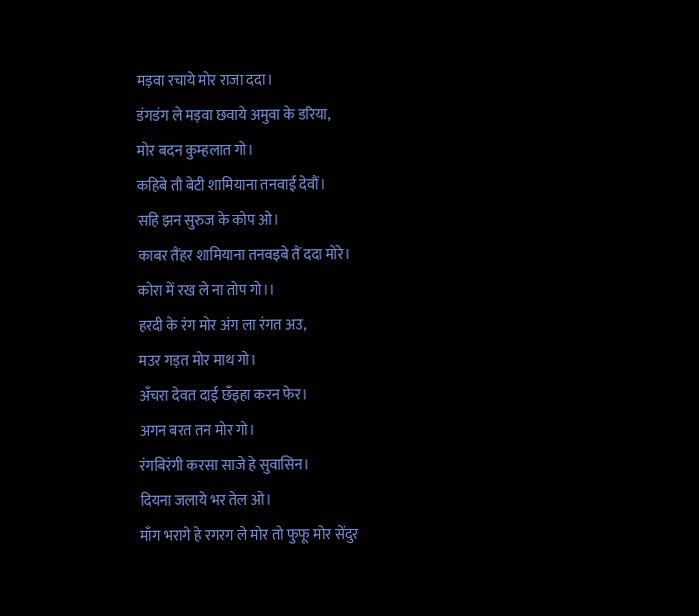मड़वा रचाये मोर राजा ददा।
डंगडंग ले मड़वा छवाये अमुवा के डरिया,
मोर बदन कुम्हलात गो।
कहिबे तौ बेटी शामियाना तनवाई देवौं।
सहि झन सुरुज के कोप ओ।
काबर तैंहर शामियाना तनवइबे तैं ददा मोरे।
कोरा में रख ले ना तोप गो।।
हरदी के रंग मोर अंग ला रंगत अउ,
मउर गड़त मोर माथ गो।
अँचरा देवत दाई छँइहा करन फेर।
अगन बरत तन मोर गो।
रंगबिरंगी करसा साजे हे सुवासिन।
दियना जलाये भर तेल ओ।
माँग भरागे हे रगरग ले मोर तो फुफू मोर सेंदुर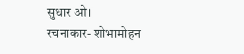सुधार ओ।
रचनाकार- शोभामोहन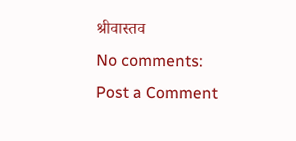श्रीवास्तव
No comments:
Post a Comment